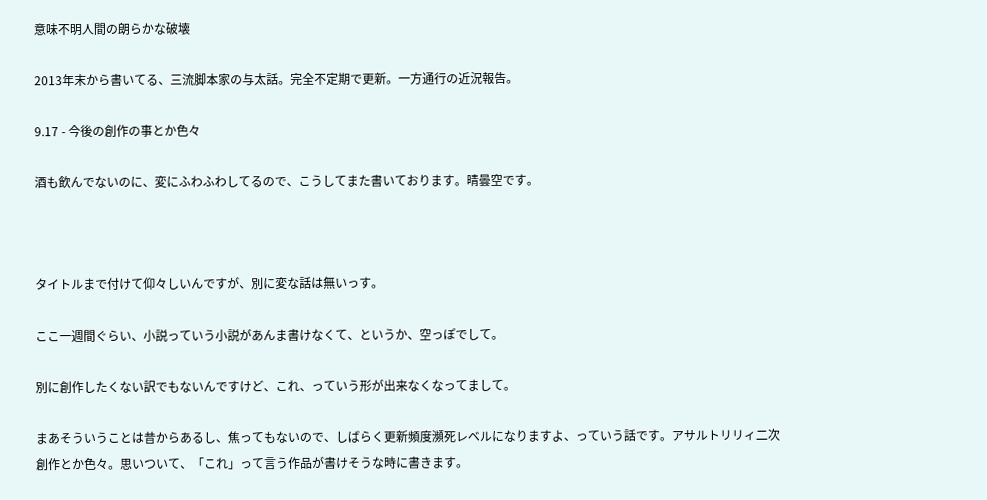意味不明人間の朗らかな破壊

2013年末から書いてる、三流脚本家の与太話。完全不定期で更新。一方通行の近況報告。

9.17 - 今後の創作の事とか色々

酒も飲んでないのに、変にふわふわしてるので、こうしてまた書いております。晴曇空です。



タイトルまで付けて仰々しいんですが、別に変な話は無いっす。

ここ一週間ぐらい、小説っていう小説があんま書けなくて、というか、空っぽでして。

別に創作したくない訳でもないんですけど、これ、っていう形が出来なくなってまして。

まあそういうことは昔からあるし、焦ってもないので、しばらく更新頻度瀕死レベルになりますよ、っていう話です。アサルトリリィ二次創作とか色々。思いついて、「これ」って言う作品が書けそうな時に書きます。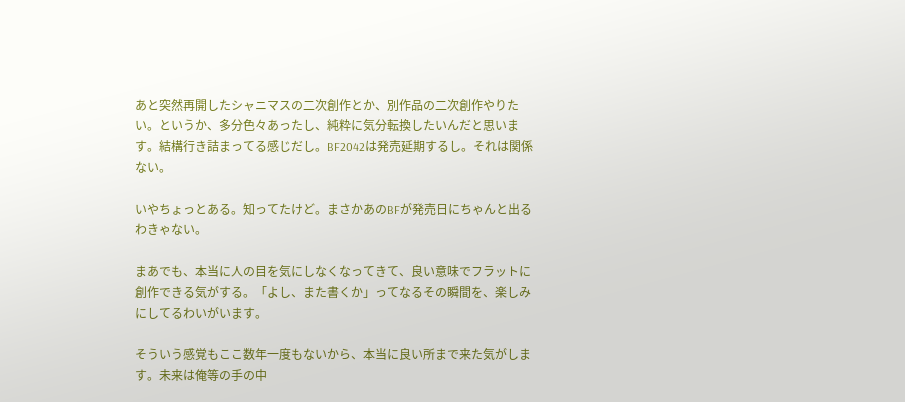あと突然再開したシャニマスの二次創作とか、別作品の二次創作やりたい。というか、多分色々あったし、純粋に気分転換したいんだと思います。結構行き詰まってる感じだし。BF2042は発売延期するし。それは関係ない。

いやちょっとある。知ってたけど。まさかあのBFが発売日にちゃんと出るわきゃない。

まあでも、本当に人の目を気にしなくなってきて、良い意味でフラットに創作できる気がする。「よし、また書くか」ってなるその瞬間を、楽しみにしてるわいがいます。

そういう感覚もここ数年一度もないから、本当に良い所まで来た気がします。未来は俺等の手の中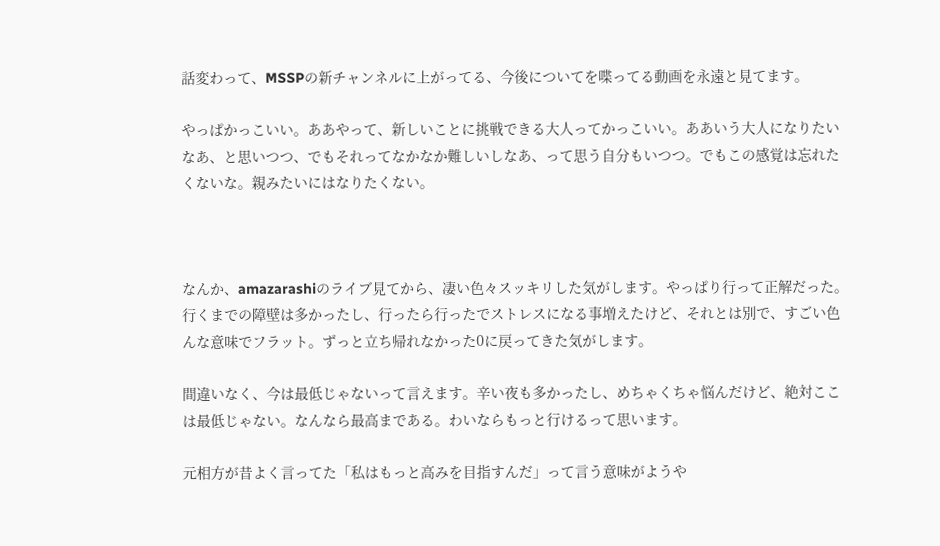話変わって、MSSPの新チャンネルに上がってる、今後についてを喋ってる動画を永遠と見てます。

やっぱかっこいい。ああやって、新しいことに挑戦できる大人ってかっこいい。ああいう大人になりたいなあ、と思いつつ、でもそれってなかなか難しいしなあ、って思う自分もいつつ。でもこの感覚は忘れたくないな。親みたいにはなりたくない。



なんか、amazarashiのライブ見てから、凄い色々スッキリした気がします。やっぱり行って正解だった。行くまでの障壁は多かったし、行ったら行ったでストレスになる事増えたけど、それとは別で、すごい色んな意味でフラット。ずっと立ち帰れなかった0に戻ってきた気がします。

間違いなく、今は最低じゃないって言えます。辛い夜も多かったし、めちゃくちゃ悩んだけど、絶対ここは最低じゃない。なんなら最高まである。わいならもっと行けるって思います。

元相方が昔よく言ってた「私はもっと高みを目指すんだ」って言う意味がようや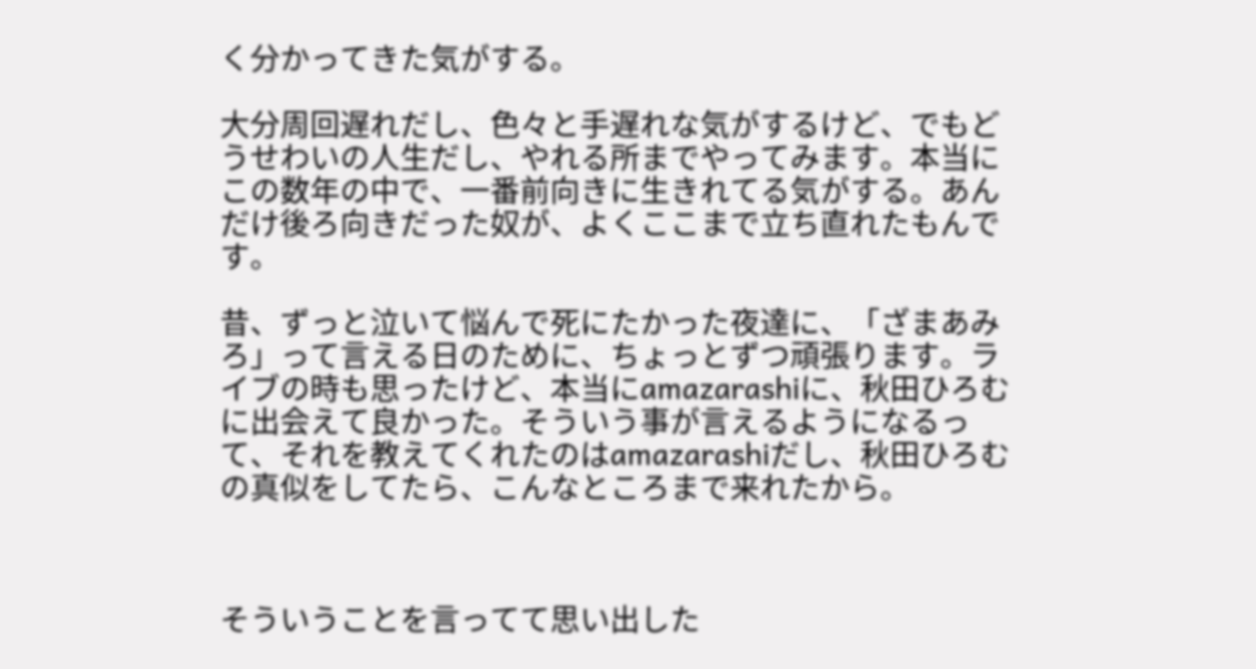く分かってきた気がする。

大分周回遅れだし、色々と手遅れな気がするけど、でもどうせわいの人生だし、やれる所までやってみます。本当にこの数年の中で、一番前向きに生きれてる気がする。あんだけ後ろ向きだった奴が、よくここまで立ち直れたもんです。

昔、ずっと泣いて悩んで死にたかった夜達に、「ざまあみろ」って言える日のために、ちょっとずつ頑張ります。ライブの時も思ったけど、本当にamazarashiに、秋田ひろむに出会えて良かった。そういう事が言えるようになるって、それを教えてくれたのはamazarashiだし、秋田ひろむの真似をしてたら、こんなところまで来れたから。



そういうことを言ってて思い出した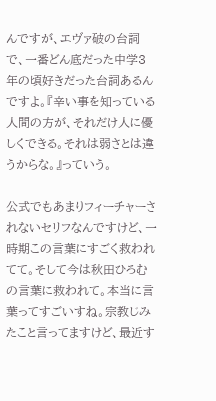んですが、エヴァ破の台詞で、一番どん底だった中学3年の頃好きだった台詞あるんですよ。『辛い事を知っている人間の方が、それだけ人に優しくできる。それは弱さとは違うからな。』っていう。

公式でもあまりフィーチャーされないセリフなんですけど、一時期この言葉にすごく救われてて。そして今は秋田ひろむの言葉に救われて。本当に言葉ってすごいすね。宗教じみたこと言ってますけど、最近す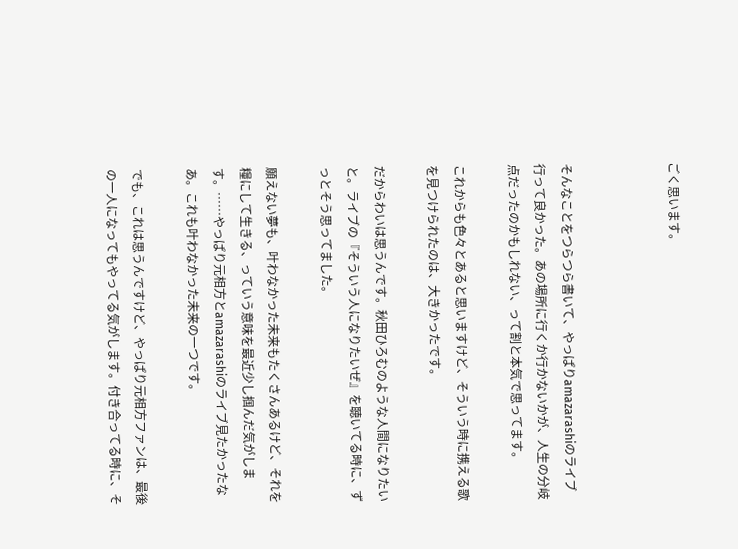ごく思います。



そんなことをつらつら書いて、やっぱりamazarashiのライブ行って良かった。あの場所に行くか行かないかが、人生の分岐点だったのかもしれない、って割と本気で思ってます。

これからも色々とあると思いますけど、そういう時に携える歌を見つけられたのは、大きかったです。

だからわいは思うんです。秋田ひろむのような人間になりたいと。ライブの『そういう人になりたいぜ』を聴いてる時に、ずっとそう思ってました。

願えない夢も、叶わなかった未来もたくさんあるけど、それを糧にして生きる、っていう意味を最近少し掴んだ気がします。……やっぱり元相方とamazarashiのライブ見たかったなあ。これも叶わなかった未来の一つです。

でも、これは思うんですけど、やっぱり元相方ファンは、最後の一人になってもやってる気がします。付き合ってる時に、そ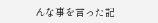んな事を言った記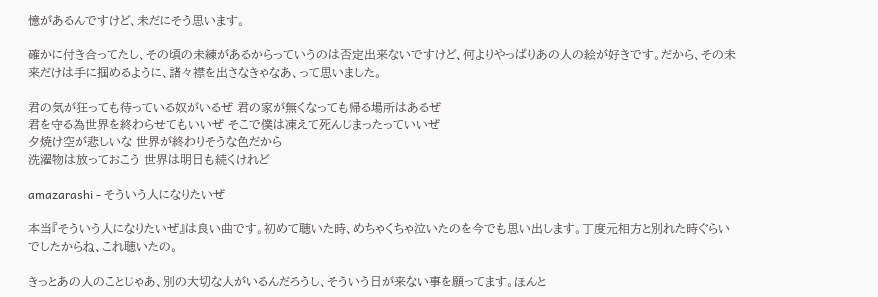憶があるんですけど、未だにそう思います。

確かに付き合ってたし、その頃の未練があるからっていうのは否定出来ないですけど、何よりやっぱりあの人の絵が好きです。だから、その未来だけは手に掴めるように、諸々襟を出さなきゃなあ、って思いました。

君の気が狂っても待っている奴がいるぜ 君の家が無くなっても帰る場所はあるぜ
君を守る為世界を終わらせてもいいぜ そこで僕は凍えて死んじまったっていいぜ
夕焼け空が悲しいな 世界が終わりそうな色だから
洗濯物は放っておこう 世界は明日も続くけれど

amazarashi - そういう人になりたいぜ

本当『そういう人になりたいぜ』は良い曲です。初めて聴いた時、めちゃくちゃ泣いたのを今でも思い出します。丁度元相方と別れた時ぐらいでしたからね、これ聴いたの。

きっとあの人のことじゃあ、別の大切な人がいるんだろうし、そういう日が来ない事を願ってます。ほんと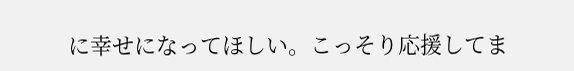に幸せになってほしい。こっそり応援してま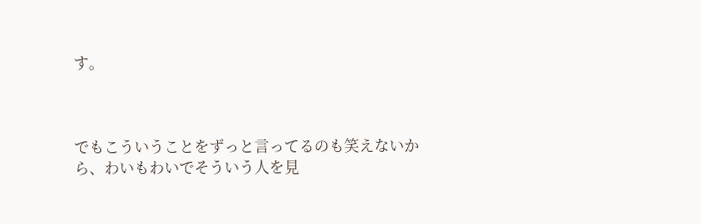す。



でもこういうことをずっと言ってるのも笑えないから、わいもわいでそういう人を見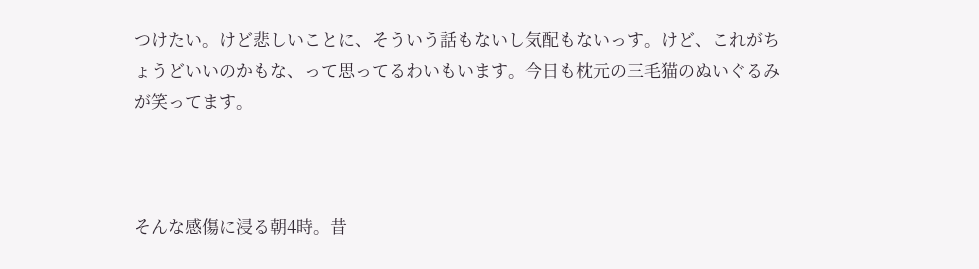つけたい。けど悲しいことに、そういう話もないし気配もないっす。けど、これがちょうどいいのかもな、って思ってるわいもいます。今日も枕元の三毛猫のぬいぐるみが笑ってます。



そんな感傷に浸る朝4時。昔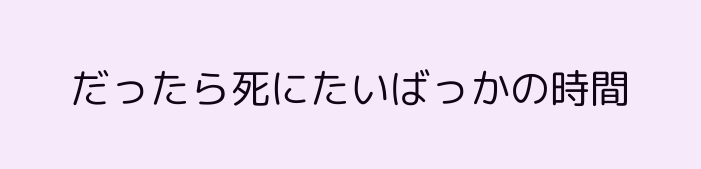だったら死にたいばっかの時間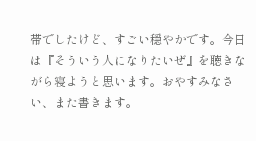帯でしたけど、すごい穏やかです。今日は『そういう人になりたいぜ』を聴きながら寝ようと思います。おやすみなさい、また書きます。